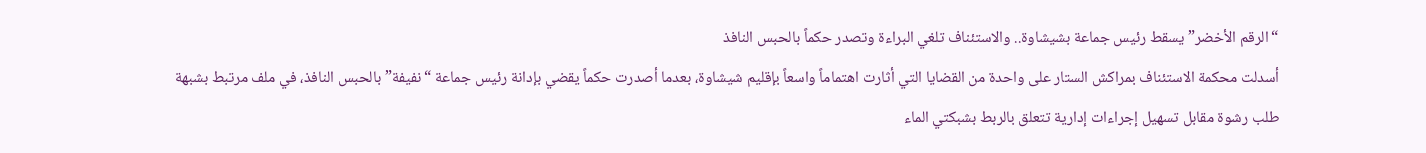“الرقم الأخضر” يسقط رئيس جماعة بشيشاوة.. والاستئناف تلغي البراءة وتصدر حكماً بالحبس النافذ
أسدلت محكمة الاستئناف بمراكش الستار على واحدة من القضايا التي أثارت اهتماماً واسعاً بإقليم شيشاوة، بعدما أصدرت حكماً يقضي بإدانة رئيس جماعة “نفيفة” بالحبس النافذ، في ملف مرتبط بشبهة طلب رشوة مقابل تسهيل إجراءات إدارية تتعلق بالربط بشبكتي الماء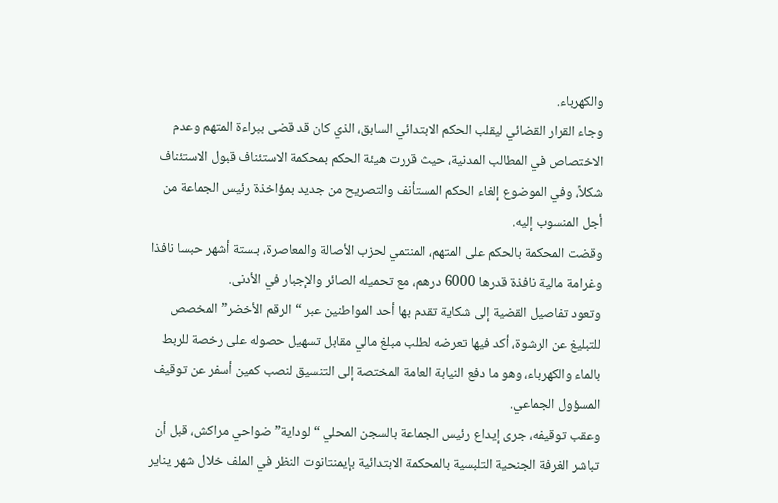والكهرباء.
وجاء القرار القضائي ليقلب الحكم الابتدائي السابق، الذي كان قد قضى ببراءة المتهم وعدم الاختصاص في المطالب المدنية، حيث قررت هيئة الحكم بمحكمة الاستئناف قبول الاستئناف شكلاً، وفي الموضوع إلغاء الحكم المستأنف والتصريح من جديد بمؤاخذة رئيس الجماعة من أجل المنسوب إليه.
وقضت المحكمة بالحكم على المتهم، المنتمي لحزب الأصالة والمعاصرة، بـستة أشهر حبسا نافذا وغرامة مالية نافذة قدرها 6000 درهم، مع تحميله الصائر والإجبار في الأدنى.
وتعود تفاصيل القضية إلى شكاية تقدم بها أحد المواطنين عبر “الرقم الأخضر” المخصص للتبليغ عن الرشوة، أكد فيها تعرضه لطلب مبلغ مالي مقابل تسهيل حصوله على رخصة للربط بالماء والكهرباء، وهو ما دفع النيابة العامة المختصة إلى التنسيق لنصب كمين أسفر عن توقيف المسؤول الجماعي.
وعقب توقيفه، جرى إيداع رئيس الجماعة بالسجن المحلي “لوداية” ضواحي مراكش، قبل أن تباشر الغرفة الجنحية التلبسية بالمحكمة الابتدائية بإيمنتانوت النظر في الملف خلال شهر يناير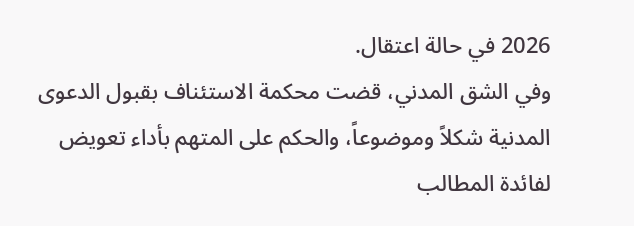2026 في حالة اعتقال.
وفي الشق المدني، قضت محكمة الاستئناف بقبول الدعوى المدنية شكلاً وموضوعاً، والحكم على المتهم بأداء تعويض لفائدة المطالب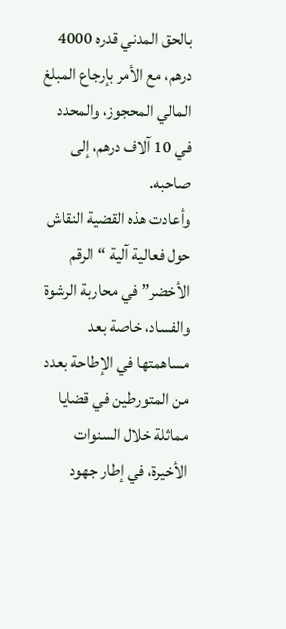بالحق المدني قدره 4000 درهم، مع الأمر بإرجاع المبلغ المالي المحجوز، والمحدد في 10 آلاف درهم، إلى صاحبه.
وأعادت هذه القضية النقاش حول فعالية آلية “الرقم الأخضر” في محاربة الرشوة والفساد، خاصة بعد مساهمتها في الإطاحة بعدد من المتورطين في قضايا مماثلة خلال السنوات الأخيرة، في إطار جهود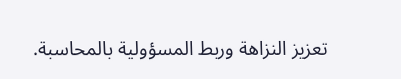تعزيز النزاهة وربط المسؤولية بالمحاسبة.